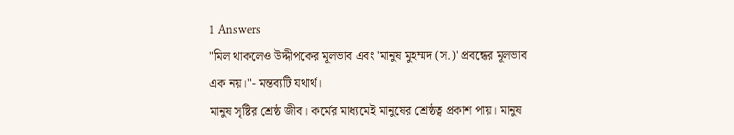1 Answers
"মিল থাকলেও উদ্দীপকের মূলভাব এবং 'মানুষ মুহম্মদ (স.)' প্রবন্ধের মূলভাব এক নয়।"- মন্তব্যটি যথার্থ।
মানুষ সৃষ্টির শ্রেষ্ঠ জীব। কর্মের মাধ্যমেই মানুষের শ্রেষ্ঠত্ব প্রকাশ পায়। মানুষ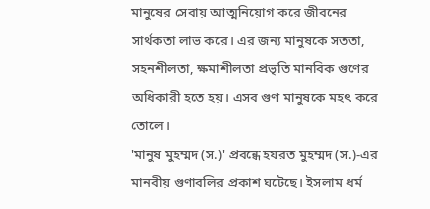মানুষের সেবায় আত্মনিয়োগ করে জীবনের সার্থকতা লাভ করে। এর জন্য মানুষকে সততা, সহনশীলতা, ক্ষমাশীলতা প্রভৃতি মানবিক গুণের অধিকারী হতে হয়। এসব গুণ মানুষকে মহৎ করে তোলে।
'মানুষ মুহম্মদ (স.)' প্রবন্ধে হযরত মুহম্মদ (স.)-এর মানবীয় গুণাবলির প্রকাশ ঘটেছে। ইসলাম ধর্ম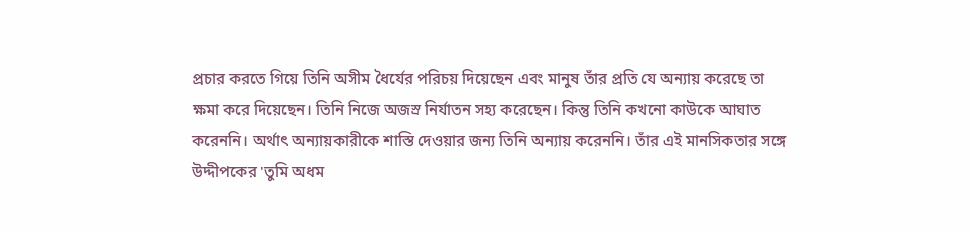প্রচার করতে গিয়ে তিনি অসীম ধৈর্যের পরিচয় দিয়েছেন এবং মানুষ তাঁর প্রতি যে অন্যায় করেছে তা ক্ষমা করে দিয়েছেন। তিনি নিজে অজস্র নির্যাতন সহ্য করেছেন। কিন্তু তিনি কখনো কাউকে আঘাত করেননি। অর্থাৎ অন্যায়কারীকে শাস্তি দেওয়ার জন্য তিনি অন্যায় করেননি। তাঁর এই মানসিকতার সঙ্গে উদ্দীপকের 'তুমি অধম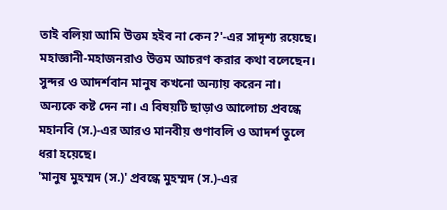তাই বলিয়া আমি উত্তম হইব না কেন?'-এর সাদৃশ্য রয়েছে। মহাজ্ঞানী-মহাজনরাও উত্তম আচরণ করার কথা বলেছেন। সুন্দর ও আদর্শবান মানুষ কখনো অন্যায় করেন না। অন্যকে কষ্ট দেন না। এ বিষয়টি ছাড়াও আলোচ্য প্রবন্ধে মহানবি (স.)-এর আরও মানবীয় গুণাবলি ও আদর্শ তুলে ধরা হয়েছে।
'মানুষ মুহম্মদ (স.)' প্রবন্ধে মুহম্মদ (স.)-এর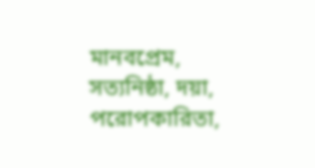মানবপ্রেম, সত্যনিষ্ঠা, দয়া, পরোপকারিতা,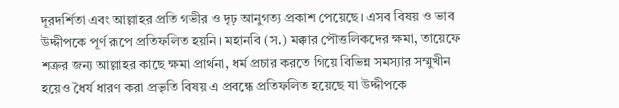দূরদর্শিতা এবং আল্লাহর প্রতি গভীর ও দৃঢ় আনুগত্য প্রকাশ পেয়েছে। এসব বিষয় ও ভাব উদ্দীপকে পূর্ণ রূপে প্রতিফলিত হয়নি। মহানবি (স.) মক্কার পৌত্তলিকদের ক্ষমা, তায়েফে শত্রুর জন্য আল্লাহর কাছে ক্ষমা প্রার্থনা, ধর্ম প্রচার করতে গিয়ে বিভিন্ন সমস্যার সম্মুখীন হয়েও ধৈর্য ধারণ করা প্রভৃতি বিষয় এ প্রবন্ধে প্রতিফলিত হয়েছে যা উদ্দীপকে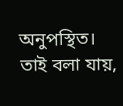অনুপস্থিত। তাই বলা যায়,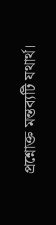প্রশ্নোক্ত মন্তব্যটি যথার্থ।